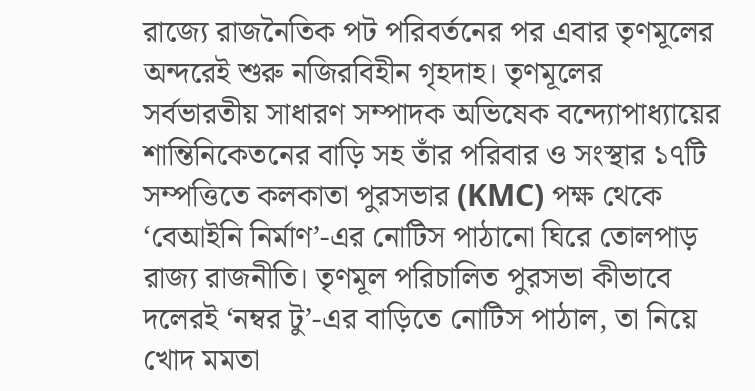রাজ্যে রাজনৈতিক পট পরিবর্তনের পর এবার তৃণমূলের অন্দরেই শুরু নজিরবিহীন গৃহদাহ। তৃণমূলের সর্বভারতীয় সাধারণ সম্পাদক অভিষেক বন্দ্যোপাধ্যায়ের শান্তিনিকেতনের বাড়ি সহ তাঁর পরিবার ও সংস্থার ১৭টি সম্পত্তিতে কলকাতা পুরসভার (KMC) পক্ষ থেকে ‘বেআইনি নির্মাণ’-এর নোটিস পাঠানো ঘিরে তোলপাড় রাজ্য রাজনীতি। তৃণমূল পরিচালিত পুরসভা কীভাবে দলেরই ‘নম্বর টু’-এর বাড়িতে নোটিস পাঠাল, তা নিয়ে খোদ মমতা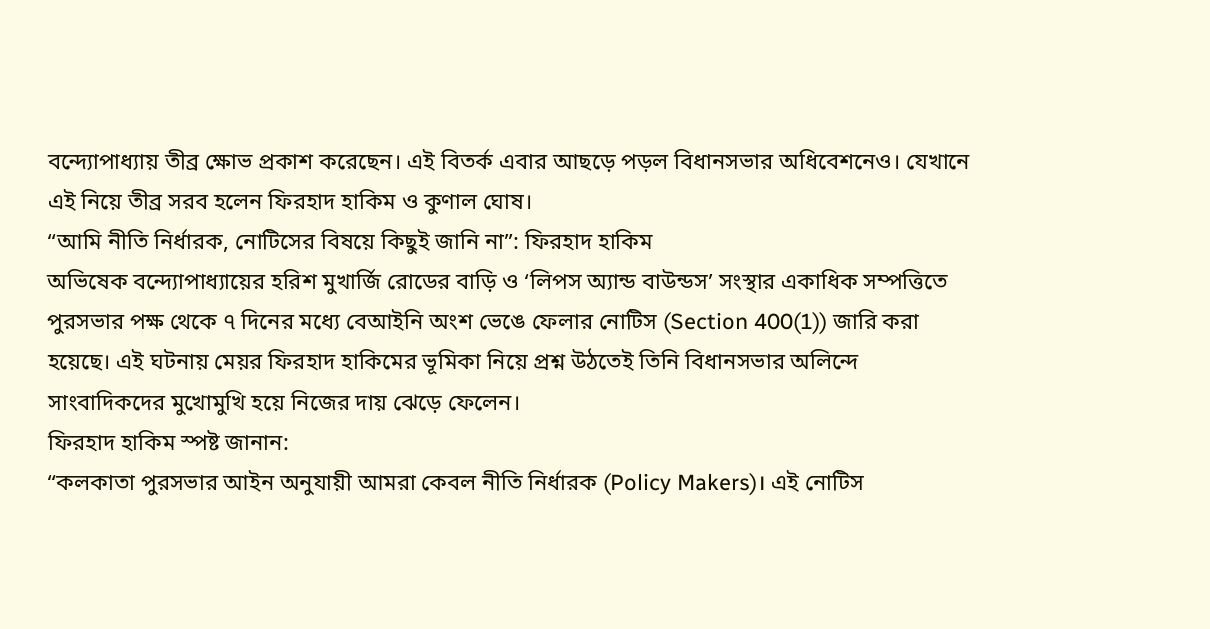বন্দ্যোপাধ্যায় তীব্র ক্ষোভ প্রকাশ করেছেন। এই বিতর্ক এবার আছড়ে পড়ল বিধানসভার অধিবেশনেও। যেখানে এই নিয়ে তীব্র সরব হলেন ফিরহাদ হাকিম ও কুণাল ঘোষ।
“আমি নীতি নির্ধারক, নোটিসের বিষয়ে কিছুই জানি না”: ফিরহাদ হাকিম
অভিষেক বন্দ্যোপাধ্যায়ের হরিশ মুখার্জি রোডের বাড়ি ও ‘লিপস অ্যান্ড বাউন্ডস’ সংস্থার একাধিক সম্পত্তিতে পুরসভার পক্ষ থেকে ৭ দিনের মধ্যে বেআইনি অংশ ভেঙে ফেলার নোটিস (Section 400(1)) জারি করা হয়েছে। এই ঘটনায় মেয়র ফিরহাদ হাকিমের ভূমিকা নিয়ে প্রশ্ন উঠতেই তিনি বিধানসভার অলিন্দে সাংবাদিকদের মুখোমুখি হয়ে নিজের দায় ঝেড়ে ফেলেন।
ফিরহাদ হাকিম স্পষ্ট জানান:
“কলকাতা পুরসভার আইন অনুযায়ী আমরা কেবল নীতি নির্ধারক (Policy Makers)। এই নোটিস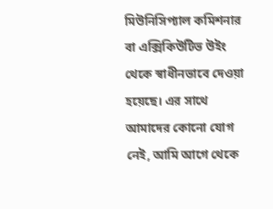মিউনিসিপ্যাল কমিশনার বা এক্সিকিউটিভ উইং থেকে স্বাধীনভাবে দেওয়া হয়েছে। এর সাথে আমাদের কোনো যোগ নেই, আমি আগে থেকে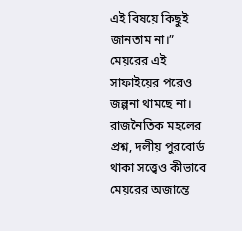এই বিষয়ে কিছুই জানতাম না।”
মেয়রের এই সাফাইয়ের পরেও জল্পনা থামছে না। রাজনৈতিক মহলের প্রশ্ন, দলীয় পুরবোর্ড থাকা সত্ত্বেও কীভাবে মেয়রের অজান্তে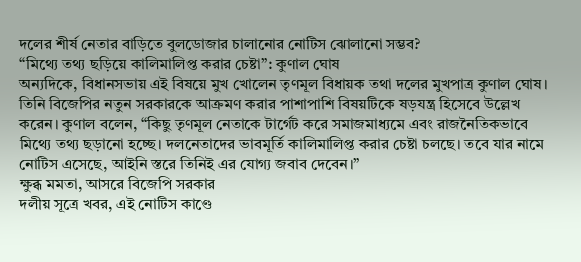দলের শীর্ষ নেতার বাড়িতে বুলডোজার চালানোর নোটিস ঝোলানো সম্ভব?
“মিথ্যে তথ্য ছড়িয়ে কালিমালিপ্ত করার চেষ্টা”: কুণাল ঘোষ
অন্যদিকে, বিধানসভায় এই বিষয়ে মুখ খোলেন তৃণমূল বিধায়ক তথা দলের মুখপাত্র কুণাল ঘোষ। তিনি বিজেপির নতুন সরকারকে আক্রমণ করার পাশাপাশি বিষয়টিকে ষড়যন্ত্র হিসেবে উল্লেখ করেন। কুণাল বলেন, “কিছু তৃণমূল নেতাকে টার্গেট করে সমাজমাধ্যমে এবং রাজনৈতিকভাবে মিথ্যে তথ্য ছড়ানো হচ্ছে। দলনেতাদের ভাবমূর্তি কালিমালিপ্ত করার চেষ্টা চলছে। তবে যার নামে নোটিস এসেছে, আইনি স্তরে তিনিই এর যোগ্য জবাব দেবেন।”
ক্ষুব্ধ মমতা, আসরে বিজেপি সরকার
দলীয় সূত্রে খবর, এই নোটিস কাণ্ডে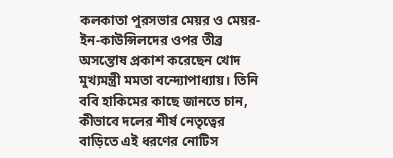কলকাতা পুরসভার মেয়র ও মেয়র-ইন-কাউন্সিলদের ওপর তীব্র অসন্তোষ প্রকাশ করেছেন খোদ মুখ্যমন্ত্রী মমতা বন্দ্যোপাধ্যায়। তিনি ববি হাকিমের কাছে জানতে চান, কীভাবে দলের শীর্ষ নেতৃত্বের বাড়িতে এই ধরণের নোটিস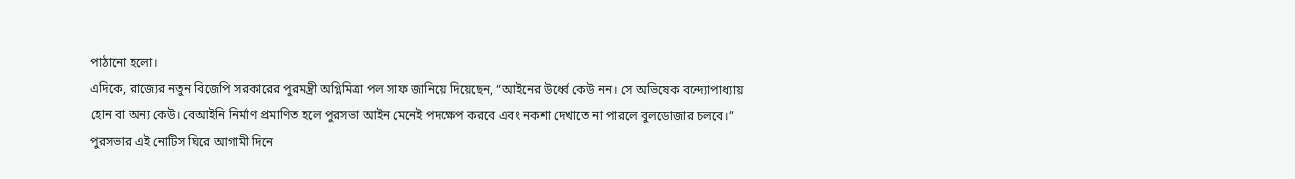পাঠানো হলো।
এদিকে, রাজ্যের নতুন বিজেপি সরকারের পুরমন্ত্রী অগ্নিমিত্রা পল সাফ জানিয়ে দিয়েছেন, “আইনের উর্ধ্বে কেউ নন। সে অভিষেক বন্দ্যোপাধ্যায় হোন বা অন্য কেউ। বেআইনি নির্মাণ প্রমাণিত হলে পুরসভা আইন মেনেই পদক্ষেপ করবে এবং নকশা দেখাতে না পারলে বুলডোজার চলবে।”
পুরসভার এই নোটিস ঘিরে আগামী দিনে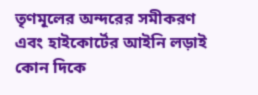তৃণমূলের অন্দরের সমীকরণ এবং হাইকোর্টের আইনি লড়াই কোন দিকে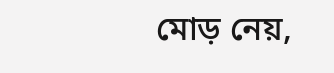মোড় নেয়,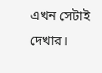এখন সেটাই দেখার।